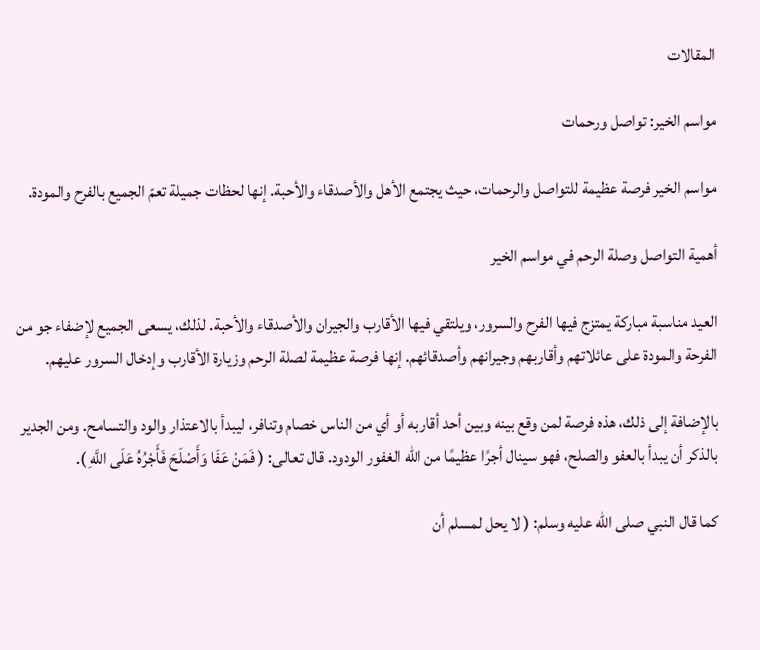المقالات

مواسم الخير: تواصل ورحمات

مواسم الخير فرصة عظيمة للتواصل والرحمات، حيث يجتمع الأهل والأصدقاء والأحبة. إنها لحظات جميلة تعمّ الجميع بالفرح والمودة.

أهمية التواصل وصلة الرحم في مواسم الخير

العيد مناسبة مباركة يمتزج فيها الفرح والسرور، ويلتقي فيها الأقارب والجيران والأصدقاء والأحبة. لذلك، يسعى الجميع لإضفاء جو من الفرحة والمودة على عائلاتهم وأقاربهم وجيرانهم وأصدقائهم. إنها فرصة عظيمة لصلة الرحم وزيارة الأقارب وإدخال السرور عليهم.

بالإضافة إلى ذلك، هذه فرصة لمن وقع بينه وبين أحد أقاربه أو أي من الناس خصام وتنافر، ليبدأ بالاعتذار والود والتسامح. ومن الجدير بالذكر أن يبدأ بالعفو والصلح، فهو سينال أجرًا عظيمًا من الله الغفور الودود. قال تعالى: ( فَمَنْ عَفَا وَأَصْلَحَ فَأَجْرُهُ عَلَى اللَّهِ ).

كما قال النبي صلى الله عليه وسلم: ( لا يحل لمسلم أن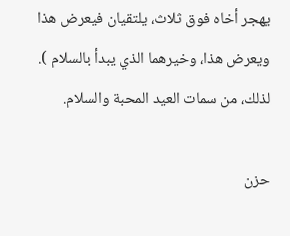يهجر أخاه فوق ثلاث، يلتقيان فيعرض هذا ويعرض هذا، وخيرهما الذي يبدأ بالسلام ). لذلك، من سمات العيد المحبة والسلام.

حزن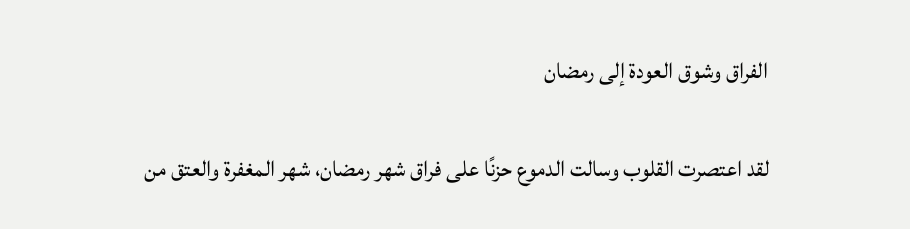الفراق وشوق العودة إلى رمضان

لقد اعتصرت القلوب وسالت الدموع حزنًا على فراق شهر رمضان، شهر المغفرة والعتق من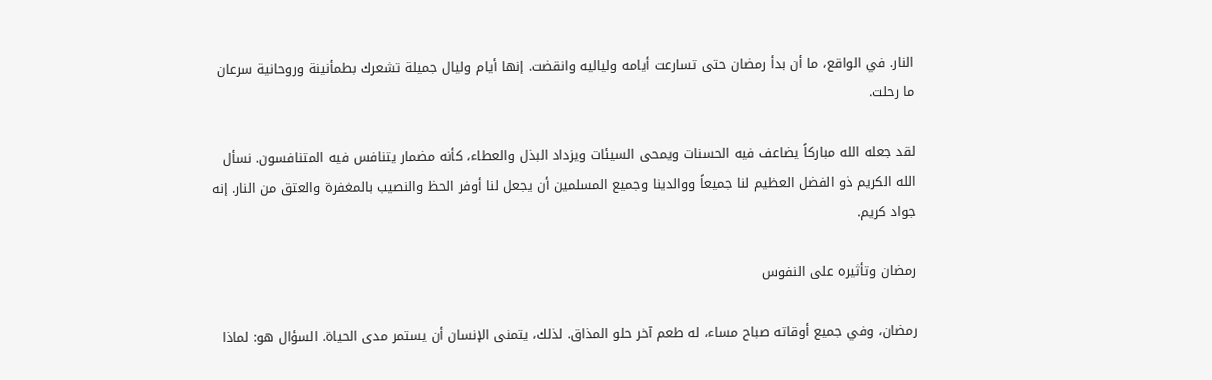النار. في الواقع، ما أن بدأ رمضان حتى تسارعت أيامه ولياليه وانقضت. إنها أيام وليال جميلة تشعرك بطمأنينة وروحانية سرعان ما رحلت.

لقد جعله الله مباركاً يضاعف فيه الحسنات ويمحى السيئات ويزداد البذل والعطاء، كأنه مضمار يتنافس فيه المتنافسون. نسأل الله الكريم ذو الفضل العظيم لنا جميعاً ووالدينا وجميع المسلمين أن يجعل لنا أوفر الحظ والنصيب بالمغفرة والعتق من النار. إنه جواد كريم.

رمضان وتأثيره على النفوس

رمضان، وفي جميع أوقاته صباح مساء، له طعم آخر حلو المذاق. لذلك، يتمنى الإنسان أن يستمر مدى الحياة. السؤال هو: لماذا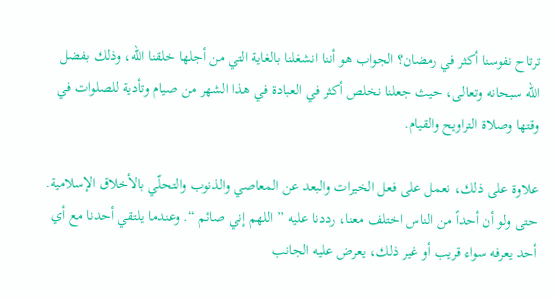ترتاح نفوسنا أكثر في رمضان؟ الجواب هو أننا انشغلنا بالغاية التي من أجلها خلقنا الله، وذلك بفضل الله سبحانه وتعالى، حيث جعلنا نخلص أكثر في العبادة في هذا الشهر من صيام وتأدية للصلوات في وقتها وصلاة التراويح والقيام.

علاوة على ذلك، نعمل على فعل الخيرات والبعد عن المعاصي والذنوب والتحلّي بالأخلاق الإسلامية. حتى ولو أن أحداً من الناس اختلف معنا، رددنا عليه ” اللهم إني صائم “. وعندما يلتقي أحدنا مع أي أحد يعرفه سواء قريب أو غير ذلك، يعرض عليه الجانب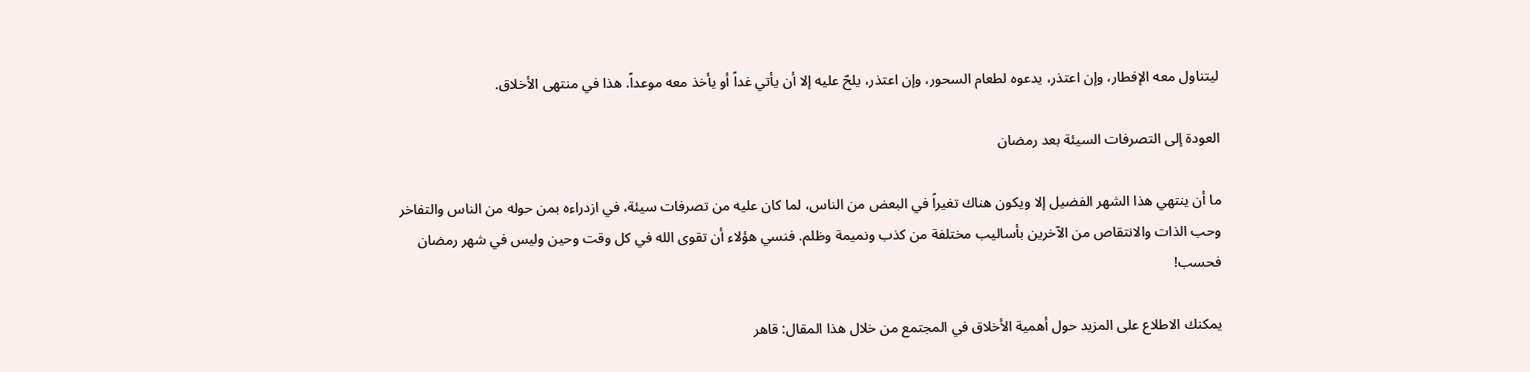ليتناول معه الإفطار، وإن اعتذر، يدعوه لطعام السحور، وإن اعتذر، يلحّ عليه إلا أن يأتي غداً أو يأخذ معه موعداً. هذا في منتهى الأخلاق.

العودة إلى التصرفات السيئة بعد رمضان

ما أن ينتهي هذا الشهر الفضيل إلا ويكون هناك تغيراً في البعض من الناس، لما كان عليه من تصرفات سيئة، في ازدراءه بمن حوله من الناس والتفاخر وحب الذات والانتقاص من الآخرين بأساليب مختلفة من كذب ونميمة وظلم. فنسي هؤلاء أن تقوى الله في كل وقت وحين وليس في شهر رمضان فحسب!

يمكنك الاطلاع على المزيد حول أهمية الأخلاق في المجتمع من خلال هذا المقال: قاهر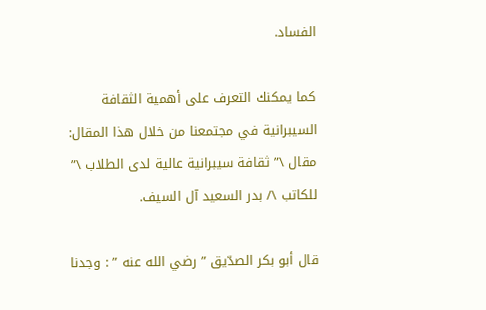الفساد.

كما يمكنك التعرف على أهمية الثقافة السيبرانية في مجتمعنا من خلال هذا المقال: مقال \” ثقافة سيبرانية عالية لدى الطلاب \” للكاتب \/ بدر السعيد آل السيف.

قال أبو بكر الصدّيق ” رضي الله عنه ” : وجدنا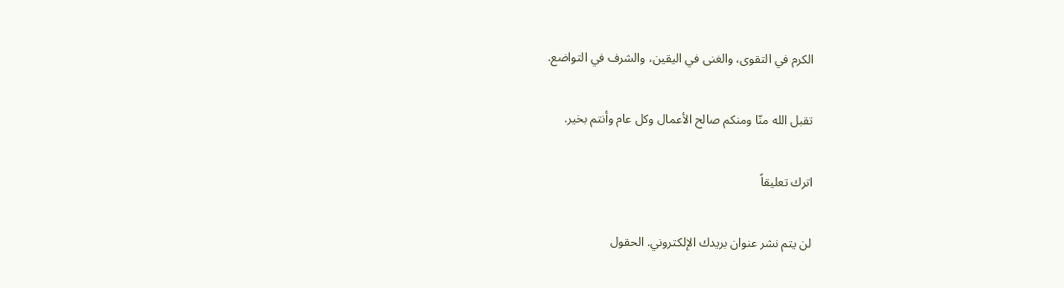الكرم في التقوى، والغنى في اليقين، والشرف في التواضع.

تقبل الله منّا ومنكم صالح الأعمال وكل عام وأنتم بخير.

اترك تعليقاً

لن يتم نشر عنوان بريدك الإلكتروني. الحقول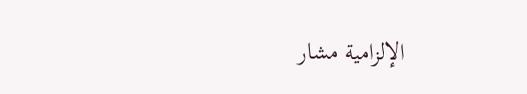الإلزامية مشار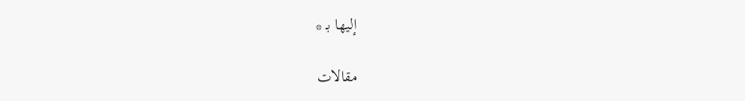إليها بـ *

مقالات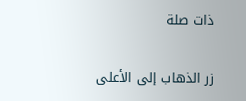ذات صلة

زر الذهاب إلى الأعلى